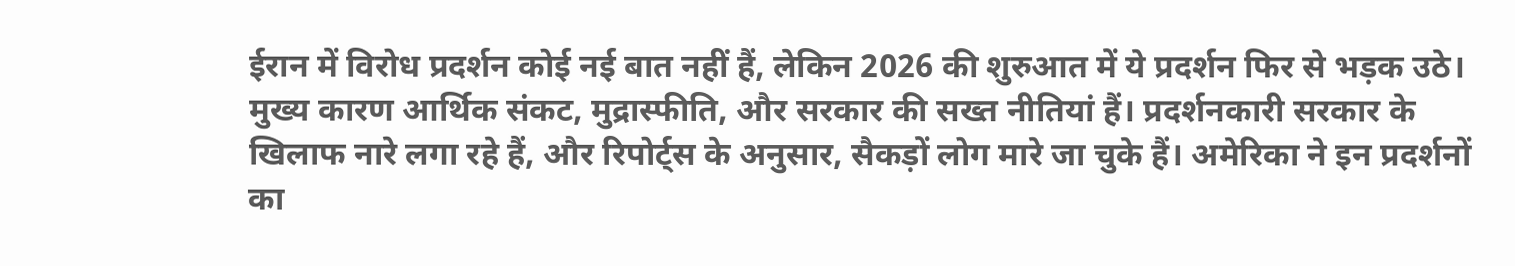ईरान में विरोध प्रदर्शन कोई नई बात नहीं हैं, लेकिन 2026 की शुरुआत में ये प्रदर्शन फिर से भड़क उठे। मुख्य कारण आर्थिक संकट, मुद्रास्फीति, और सरकार की सख्त नीतियां हैं। प्रदर्शनकारी सरकार के खिलाफ नारे लगा रहे हैं, और रिपोर्ट्स के अनुसार, सैकड़ों लोग मारे जा चुके हैं। अमेरिका ने इन प्रदर्शनों का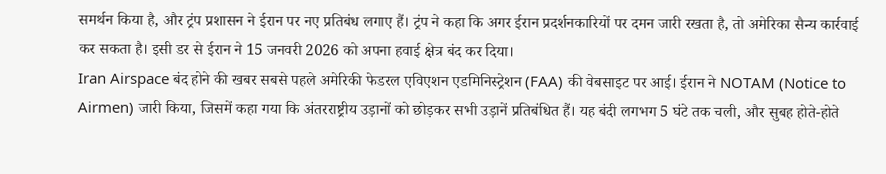समर्थन किया है, और ट्रंप प्रशासन ने ईरान पर नए प्रतिबंध लगाए हैं। ट्रंप ने कहा कि अगर ईरान प्रदर्शनकारियों पर दमन जारी रखता है, तो अमेरिका सैन्य कार्रवाई कर सकता है। इसी डर से ईरान ने 15 जनवरी 2026 को अपना हवाई क्षेत्र बंद कर दिया।
Iran Airspace बंद होने की खबर सबसे पहले अमेरिकी फेडरल एविएशन एडमिनिस्ट्रेशन (FAA) की वेबसाइट पर आई। ईरान ने NOTAM (Notice to Airmen) जारी किया, जिसमें कहा गया कि अंतरराष्ट्रीय उड़ानों को छोड़कर सभी उड़ानें प्रतिबंधित हैं। यह बंदी लगभग 5 घंटे तक चली, और सुबह होते-होते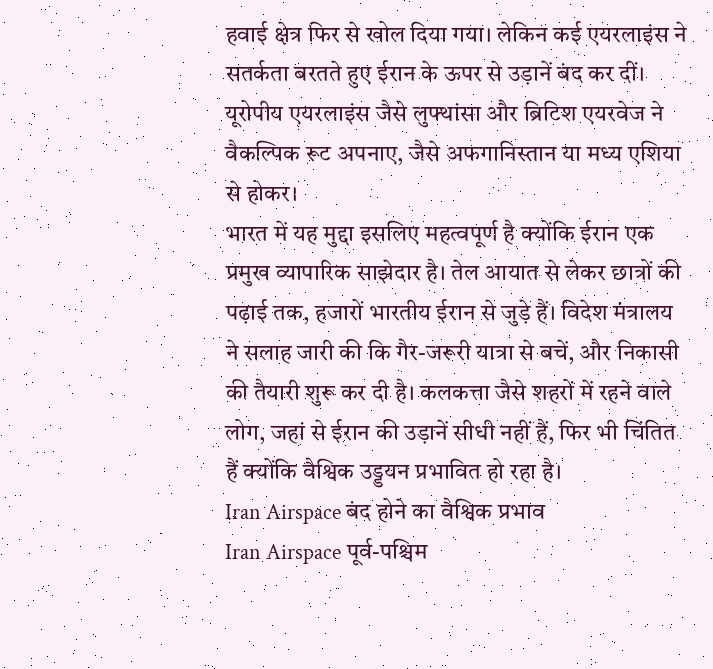हवाई क्षेत्र फिर से खोल दिया गया। लेकिन कई एयरलाइंस ने सतर्कता बरतते हुए ईरान के ऊपर से उड़ानें बंद कर दीं। यूरोपीय एयरलाइंस जैसे लुफ्थांसा और ब्रिटिश एयरवेज ने वैकल्पिक रूट अपनाए, जैसे अफगानिस्तान या मध्य एशिया से होकर।
भारत में यह मुद्दा इसलिए महत्वपूर्ण है क्योंकि ईरान एक प्रमुख व्यापारिक साझेदार है। तेल आयात से लेकर छात्रों की पढ़ाई तक, हजारों भारतीय ईरान से जुड़े हैं। विदेश मंत्रालय ने सलाह जारी की कि गैर-जरूरी यात्रा से बचें, और निकासी की तैयारी शुरू कर दी है। कलकत्ता जैसे शहरों में रहने वाले लोग, जहां से ईरान की उड़ानें सीधी नहीं हैं, फिर भी चिंतित हैं क्योंकि वैश्विक उड्डयन प्रभावित हो रहा है।
Iran Airspace बंद होने का वैश्विक प्रभाव
Iran Airspace पूर्व-पश्चिम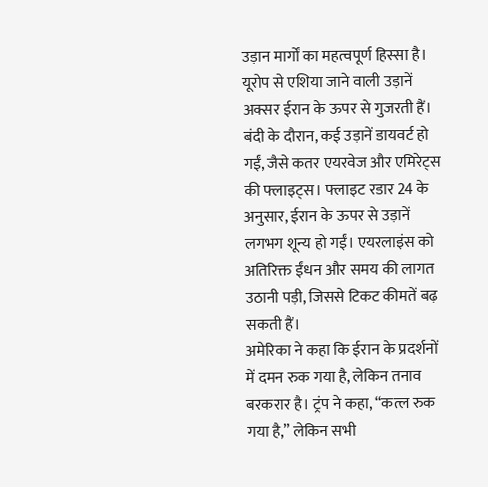उड़ान मार्गों का महत्वपूर्ण हिस्सा है। यूरोप से एशिया जाने वाली उड़ानें अक्सर ईरान के ऊपर से गुजरती हैं। बंदी के दौरान, कई उड़ानें डायवर्ट हो गईं, जैसे कतर एयरवेज और एमिरेट्स की फ्लाइट्स। फ्लाइट रडार 24 के अनुसार, ईरान के ऊपर से उड़ानें लगभग शून्य हो गईं। एयरलाइंस को अतिरिक्त ईंधन और समय की लागत उठानी पड़ी, जिससे टिकट कीमतें बढ़ सकती हैं।
अमेरिका ने कहा कि ईरान के प्रदर्शनों में दमन रुक गया है, लेकिन तनाव बरकरार है। ट्रंप ने कहा, “कत्ल रुक गया है,” लेकिन सभी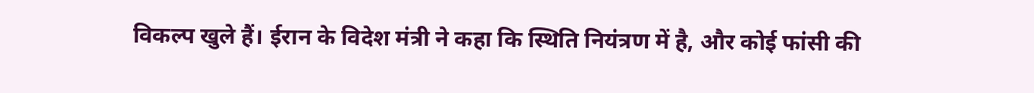विकल्प खुले हैं। ईरान के विदेश मंत्री ने कहा कि स्थिति नियंत्रण में है, और कोई फांसी की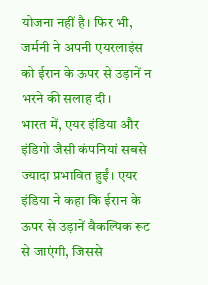योजना नहीं है। फिर भी, जर्मनी ने अपनी एयरलाइंस को ईरान के ऊपर से उड़ानें न भरने की सलाह दी।
भारत में, एयर इंडिया और इंडिगो जैसी कंपनियां सबसे ज्यादा प्रभावित हुईं। एयर इंडिया ने कहा कि ईरान के ऊपर से उड़ानें वैकल्पिक रूट से जाएंगी, जिससे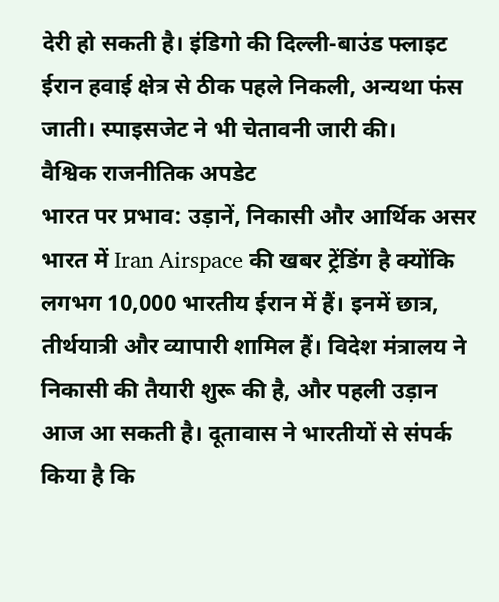देरी हो सकती है। इंडिगो की दिल्ली-बाउंड फ्लाइट ईरान हवाई क्षेत्र से ठीक पहले निकली, अन्यथा फंस जाती। स्पाइसजेट ने भी चेतावनी जारी की।
वैश्विक राजनीतिक अपडेट
भारत पर प्रभाव: उड़ानें, निकासी और आर्थिक असर
भारत में Iran Airspace की खबर ट्रेंडिंग है क्योंकि लगभग 10,000 भारतीय ईरान में हैं। इनमें छात्र, तीर्थयात्री और व्यापारी शामिल हैं। विदेश मंत्रालय ने निकासी की तैयारी शुरू की है, और पहली उड़ान आज आ सकती है। दूतावास ने भारतीयों से संपर्क किया है कि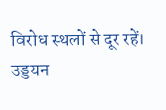विरोध स्थलों से दूर रहें।
उड्डयन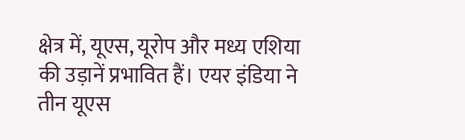क्षेत्र में, यूएस, यूरोप और मध्य एशिया की उड़ानें प्रभावित हैं। एयर इंडिया ने तीन यूएस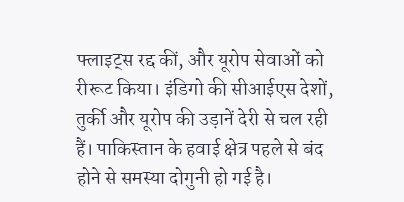फ्लाइट्स रद्द कीं, और यूरोप सेवाओं को रीरूट किया। इंडिगो की सीआईएस देशों, तुर्की और यूरोप की उड़ानें देरी से चल रही हैं। पाकिस्तान के हवाई क्षेत्र पहले से बंद होने से समस्या दोगुनी हो गई है।